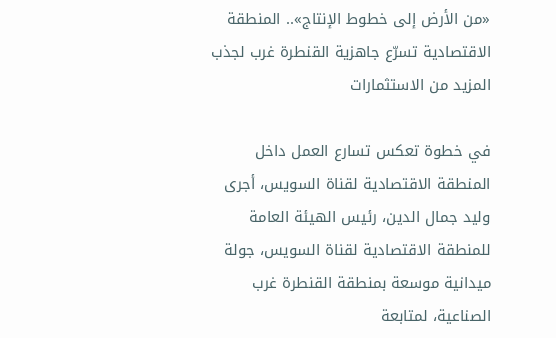«من الأرض إلى خطوط الإنتاج».. المنطقة الاقتصادية تسرّع جاهزية القنطرة غرب لجذب المزيد من الاستثمارات

في خطوة تعكس تسارع العمل داخل المنطقة الاقتصادية لقناة السويس، أجرى وليد جمال الدين، رئيس الهيئة العامة للمنطقة الاقتصادية لقناة السويس، جولة ميدانية موسعة بمنطقة القنطرة غرب الصناعية، لمتابعة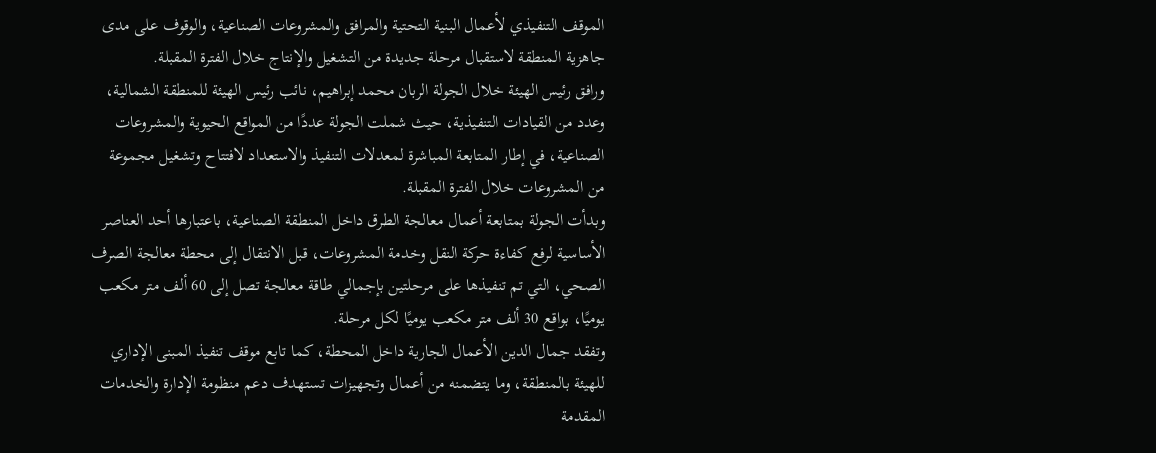الموقف التنفيذي لأعمال البنية التحتية والمرافق والمشروعات الصناعية، والوقوف على مدى جاهزية المنطقة لاستقبال مرحلة جديدة من التشغيل والإنتاج خلال الفترة المقبلة.
ورافق رئيس الهيئة خلال الجولة الربان محمد إبراهيم، نائب رئيس الهيئة للمنطقة الشمالية، وعدد من القيادات التنفيذية، حيث شملت الجولة عددًا من المواقع الحيوية والمشروعات الصناعية، في إطار المتابعة المباشرة لمعدلات التنفيذ والاستعداد لافتتاح وتشغيل مجموعة من المشروعات خلال الفترة المقبلة.
وبدأت الجولة بمتابعة أعمال معالجة الطرق داخل المنطقة الصناعية، باعتبارها أحد العناصر الأساسية لرفع كفاءة حركة النقل وخدمة المشروعات، قبل الانتقال إلى محطة معالجة الصرف الصحي، التي تم تنفيذها على مرحلتين بإجمالي طاقة معالجة تصل إلى 60 ألف متر مكعب يوميًا، بواقع 30 ألف متر مكعب يوميًا لكل مرحلة.
وتفقد جمال الدين الأعمال الجارية داخل المحطة، كما تابع موقف تنفيذ المبنى الإداري للهيئة بالمنطقة، وما يتضمنه من أعمال وتجهيزات تستهدف دعم منظومة الإدارة والخدمات المقدمة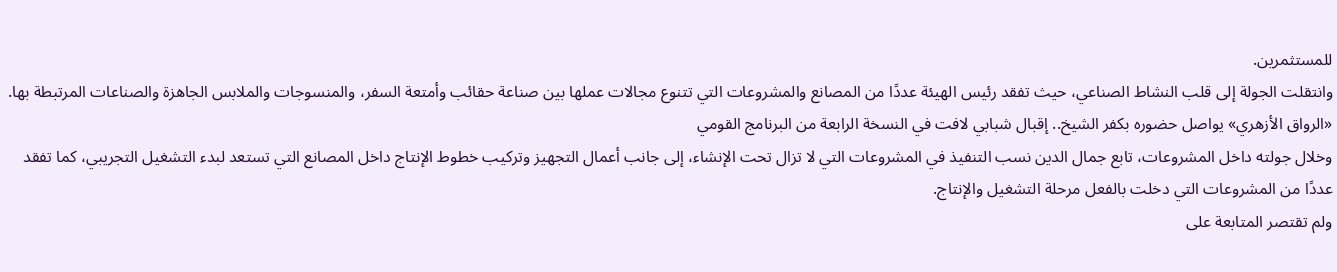للمستثمرين.
وانتقلت الجولة إلى قلب النشاط الصناعي، حيث تفقد رئيس الهيئة عددًا من المصانع والمشروعات التي تتنوع مجالات عملها بين صناعة حقائب وأمتعة السفر، والمنسوجات والملابس الجاهزة والصناعات المرتبطة بها.
«الرواق الأزهري» يواصل حضوره بكفر الشيخ.. إقبال شبابي لافت في النسخة الرابعة من البرنامج القومي
وخلال جولته داخل المشروعات، تابع جمال الدين نسب التنفيذ في المشروعات التي لا تزال تحت الإنشاء، إلى جانب أعمال التجهيز وتركيب خطوط الإنتاج داخل المصانع التي تستعد لبدء التشغيل التجريبي، كما تفقد عددًا من المشروعات التي دخلت بالفعل مرحلة التشغيل والإنتاج.
ولم تقتصر المتابعة على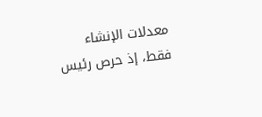معدلات الإنشاء فقط، إذ حرص رئيس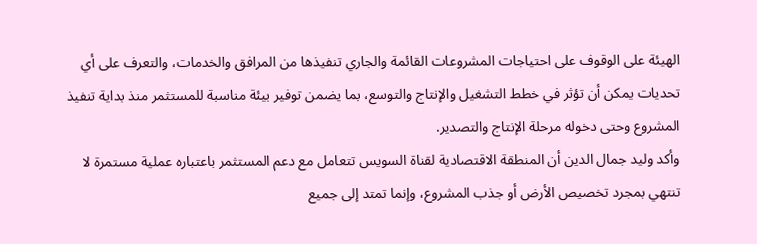الهيئة على الوقوف على احتياجات المشروعات القائمة والجاري تنفيذها من المرافق والخدمات، والتعرف على أي تحديات يمكن أن تؤثر في خطط التشغيل والإنتاج والتوسع، بما يضمن توفير بيئة مناسبة للمستثمر منذ بداية تنفيذ المشروع وحتى دخوله مرحلة الإنتاج والتصدير.
وأكد وليد جمال الدين أن المنطقة الاقتصادية لقناة السويس تتعامل مع دعم المستثمر باعتباره عملية مستمرة لا تنتهي بمجرد تخصيص الأرض أو جذب المشروع، وإنما تمتد إلى جميع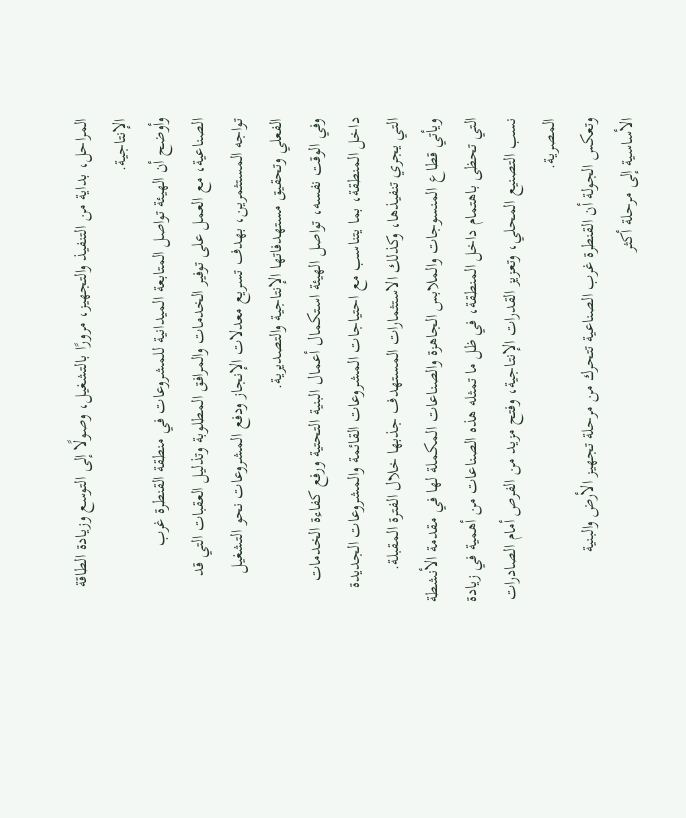المراحل، بداية من التنفيذ والتجهيز، مرورًا بالتشغيل، وصولًا إلى التوسع وزيادة الطاقة الإنتاجية.
وأوضح أن الهيئة تواصل المتابعة الميدانية للمشروعات في منطقة القنطرة غرب الصناعية، مع العمل على توفير الخدمات والمرافق المطلوبة وتذليل العقبات التي قد تواجه المستثمرين، بهدف تسريع معدلات الإنجاز ودفع المشروعات نحو التشغيل الفعلي وتحقيق مستهدفاتها الإنتاجية والتصديرية.
وفي الوقت نفسه، تواصل الهيئة استكمال أعمال البنية التحتية ورفع كفاءة الخدمات داخل المنطقة، بما يتناسب مع احتياجات المشروعات القائمة والمشروعات الجديدة التي يجري تنفيذها، وكذلك الاستثمارات المستهدف جذبها خلال الفترة المقبلة.
ويأتي قطاع المنسوجات والملابس الجاهزة والصناعات المكملة لها في مقدمة الأنشطة التي تحظى باهتمام داخل المنطقة، في ظل ما تمثله هذه الصناعات من أهمية في زيادة نسب التصنيع المحلي، وتعزيز القدرات الإنتاجية، وفتح مزيد من الفرص أمام الصادرات المصرية.
وتعكس الجولة أن القنطرة غرب الصناعية تتحرك من مرحلة تجهيز الأرض والبنية الأساسية إلى مرحلة أكثر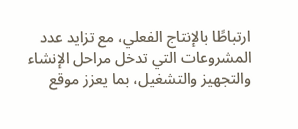ارتباطًا بالإنتاج الفعلي، مع تزايد عدد المشروعات التي تدخل مراحل الإنشاء والتجهيز والتشغيل، بما يعزز موقع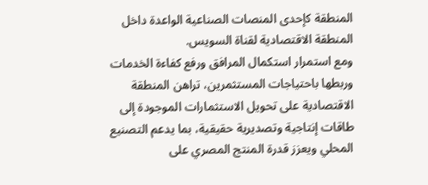المنطقة كإحدى المنصات الصناعية الواعدة داخل المنطقة الاقتصادية لقناة السويس.
ومع استمرار استكمال المرافق ورفع كفاءة الخدمات وربطها باحتياجات المستثمرين، تراهن المنطقة الاقتصادية على تحويل الاستثمارات الموجودة إلى طاقات إنتاجية وتصديرية حقيقية، بما يدعم التصنيع المحلي ويعزز قدرة المنتج المصري على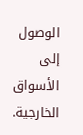الوصول إلى الأسواق الخارجية.